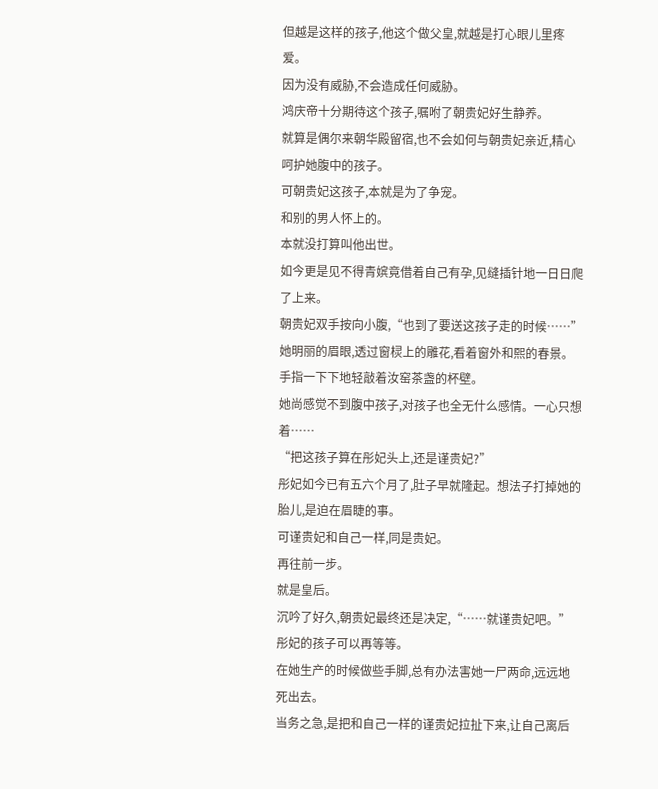但越是这样的孩子,他这个做父皇,就越是打心眼儿里疼爱。
因为没有威胁,不会造成任何威胁。
鸿庆帝十分期待这个孩子,嘱咐了朝贵妃好生静养。
就算是偶尔来朝华殿留宿,也不会如何与朝贵妃亲近,精心呵护她腹中的孩子。
可朝贵妃这孩子,本就是为了争宠。
和别的男人怀上的。
本就没打算叫他出世。
如今更是见不得青嫔竟借着自己有孕,见缝插针地一日日爬了上来。
朝贵妃双手按向小腹,“也到了要送这孩子走的时候……”
她明丽的眉眼,透过窗棂上的雕花,看着窗外和熙的春景。手指一下下地轻敲着汝窑茶盏的杯壁。
她尚感觉不到腹中孩子,对孩子也全无什么感情。一心只想着……
“把这孩子算在彤妃头上,还是谨贵妃?”
彤妃如今已有五六个月了,肚子早就隆起。想法子打掉她的胎儿,是迫在眉睫的事。
可谨贵妃和自己一样,同是贵妃。
再往前一步。
就是皇后。
沉吟了好久,朝贵妃最终还是决定,“……就谨贵妃吧。”
彤妃的孩子可以再等等。
在她生产的时候做些手脚,总有办法害她一尸两命,远远地死出去。
当务之急,是把和自己一样的谨贵妃拉扯下来,让自己离后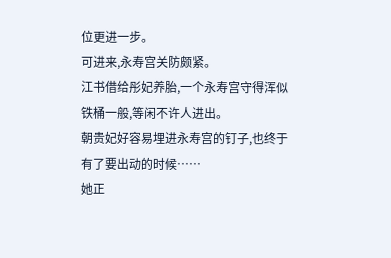位更进一步。
可进来,永寿宫关防颇紧。
江书借给彤妃养胎,一个永寿宫守得浑似铁桶一般,等闲不许人进出。
朝贵妃好容易埋进永寿宫的钉子,也终于有了要出动的时候……
她正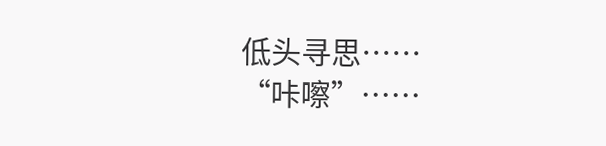低头寻思……
“咔嚓”……